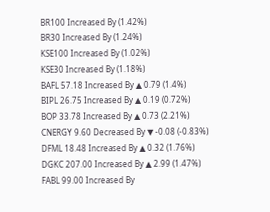BR100 Increased By (1.42%)
BR30 Increased By (1.24%)
KSE100 Increased By (1.02%)
KSE30 Increased By (1.18%)
BAFL 57.18 Increased By ▲ 0.79 (1.4%)
BIPL 26.75 Increased By ▲ 0.19 (0.72%)
BOP 33.78 Increased By ▲ 0.73 (2.21%)
CNERGY 9.60 Decreased By ▼ -0.08 (-0.83%)
DFML 18.48 Increased By ▲ 0.32 (1.76%)
DGKC 207.00 Increased By ▲ 2.99 (1.47%)
FABL 99.00 Increased By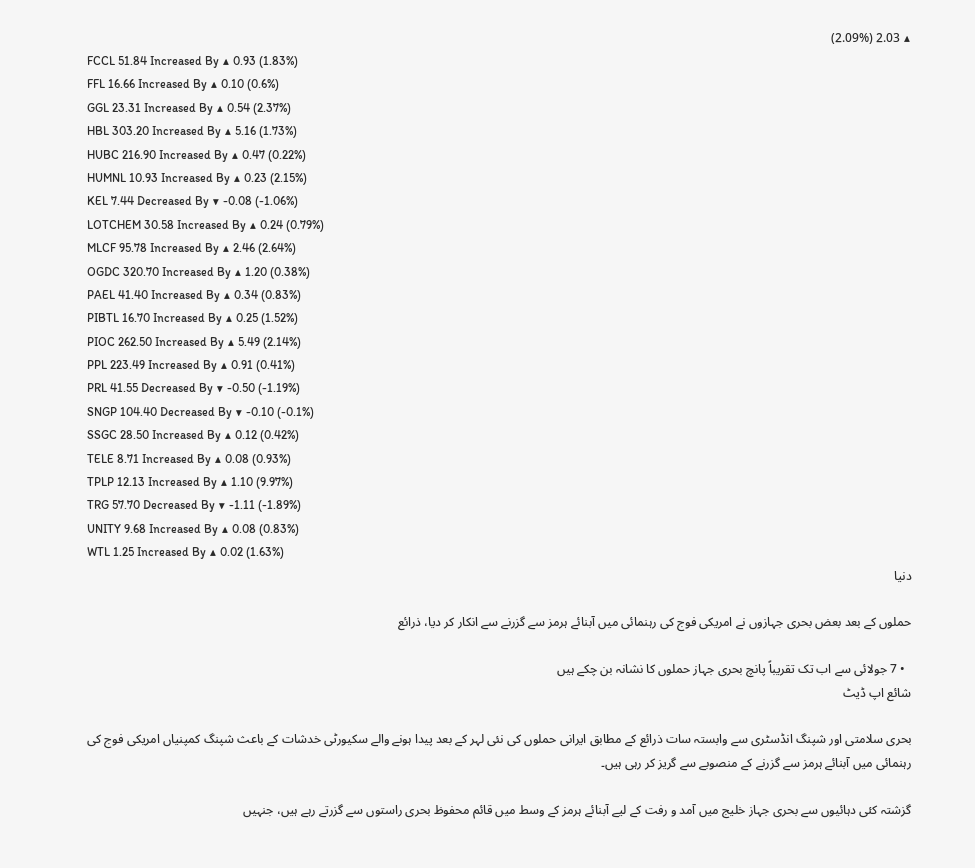▲ 2.03 (2.09%)
FCCL 51.84 Increased By ▲ 0.93 (1.83%)
FFL 16.66 Increased By ▲ 0.10 (0.6%)
GGL 23.31 Increased By ▲ 0.54 (2.37%)
HBL 303.20 Increased By ▲ 5.16 (1.73%)
HUBC 216.90 Increased By ▲ 0.47 (0.22%)
HUMNL 10.93 Increased By ▲ 0.23 (2.15%)
KEL 7.44 Decreased By ▼ -0.08 (-1.06%)
LOTCHEM 30.58 Increased By ▲ 0.24 (0.79%)
MLCF 95.78 Increased By ▲ 2.46 (2.64%)
OGDC 320.70 Increased By ▲ 1.20 (0.38%)
PAEL 41.40 Increased By ▲ 0.34 (0.83%)
PIBTL 16.70 Increased By ▲ 0.25 (1.52%)
PIOC 262.50 Increased By ▲ 5.49 (2.14%)
PPL 223.49 Increased By ▲ 0.91 (0.41%)
PRL 41.55 Decreased By ▼ -0.50 (-1.19%)
SNGP 104.40 Decreased By ▼ -0.10 (-0.1%)
SSGC 28.50 Increased By ▲ 0.12 (0.42%)
TELE 8.71 Increased By ▲ 0.08 (0.93%)
TPLP 12.13 Increased By ▲ 1.10 (9.97%)
TRG 57.70 Decreased By ▼ -1.11 (-1.89%)
UNITY 9.68 Increased By ▲ 0.08 (0.83%)
WTL 1.25 Increased By ▲ 0.02 (1.63%)
دنیا

حملوں کے بعد بعض بحری جہازوں نے امریکی فوج کی رہنمائی میں آبنائے ہرمز سے گزرنے سے انکار کر دیا، ذرائع

  • 7 جولائی سے اب تک تقریباً پانچ بحری جہاز حملوں کا نشانہ بن چکے ہیں
شائع اپ ڈیٹ

بحری سلامتی اور شپنگ انڈسٹری سے وابستہ سات ذرائع کے مطابق ایرانی حملوں کی نئی لہر کے بعد پیدا ہونے والے سکیورٹی خدشات کے باعث شپنگ کمپنیاں امریکی فوج کی رہنمائی میں آبنائے ہرمز سے گزرنے کے منصوبے سے گریز کر رہی ہیں۔

گزشتہ کئی دہائیوں سے بحری جہاز خلیج میں آمد و رفت کے لیے آبنائے ہرمز کے وسط میں قائم محفوظ بحری راستوں سے گزرتے رہے ہیں، جنہیں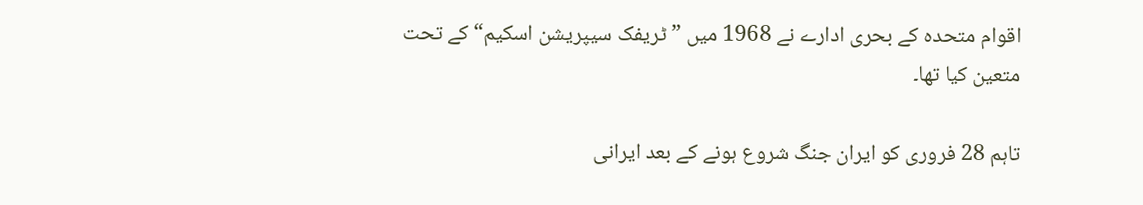اقوام متحدہ کے بحری ادارے نے 1968 میں ”ٹریفک سیپریشن اسکیم“ کے تحت متعین کیا تھا۔

تاہم 28 فروری کو ایران جنگ شروع ہونے کے بعد ایرانی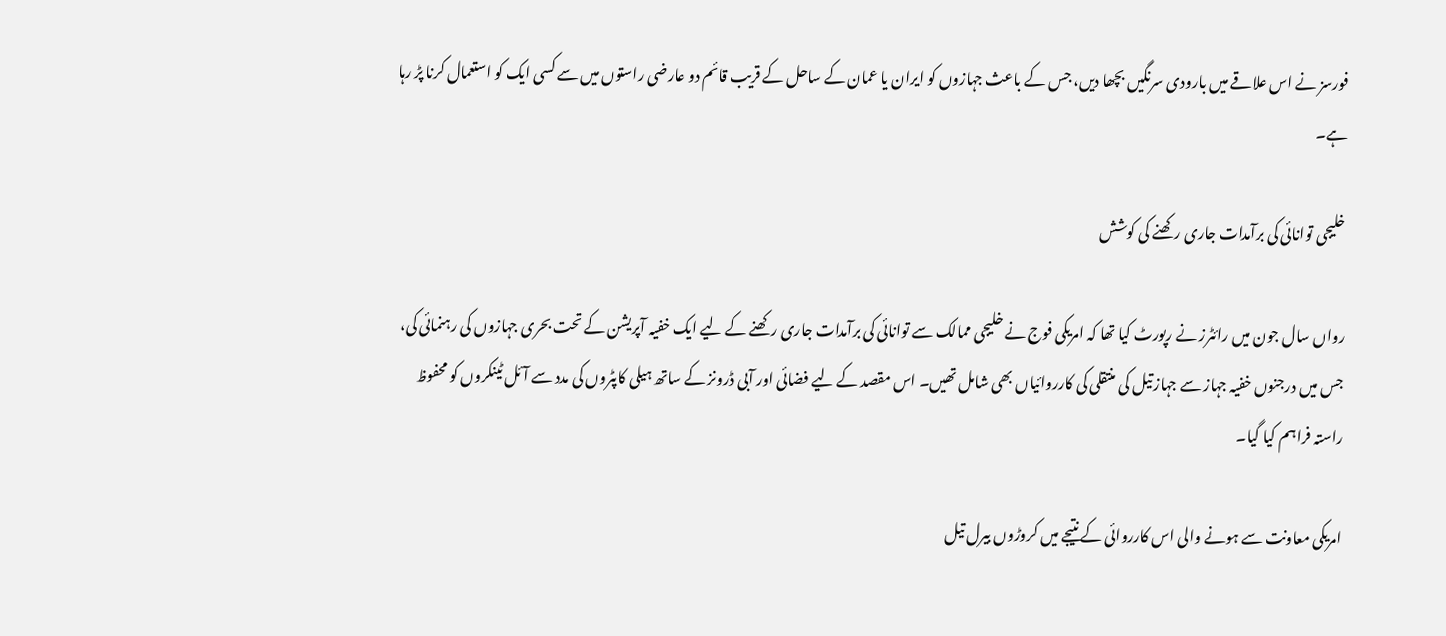فورسز نے اس علاقے میں بارودی سرنگیں بچھا دیں، جس کے باعث جہازوں کو ایران یا عمان کے ساحل کے قریب قائم دو عارضی راستوں میں سے کسی ایک کو استعمال کرنا پڑ رہا ہے۔

خلیجی توانائی کی برآمدات جاری رکھنے کی کوشش

رواں سال جون میں رائٹرز نے رپورٹ کیا تھا کہ امریکی فوج نے خلیجی ممالک سے توانائی کی برآمدات جاری رکھنے کے لیے ایک خفیہ آپریشن کے تحت بحری جہازوں کی رہنمائی کی، جس میں درجنوں خفیہ جہاز سے جہاز تیل کی منتقلی کی کارروائیاں بھی شامل تھیں۔ اس مقصد کے لیے فضائی اور آبی ڈرونز کے ساتھ ہیلی کاپٹروں کی مدد سے آئل ٹینکروں کو محفوظ راستہ فراہم کیا گیا۔

امریکی معاونت سے ہونے والی اس کارروائی کے نتیجے میں کروڑوں بیرل تیل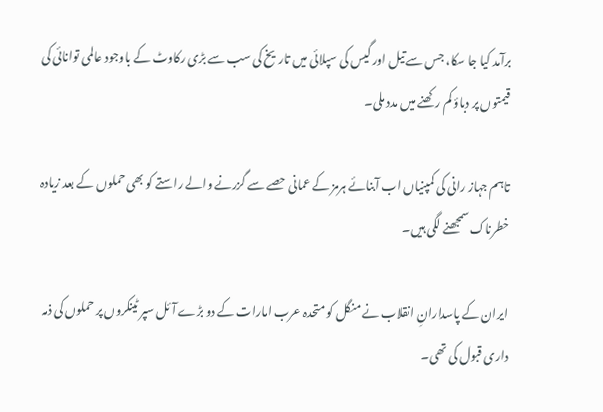برآمد کیا جا سکا، جس سے تیل اور گیس کی سپلائی میں تاریخ کی سب سے بڑی رکاوٹ کے باوجود عالمی توانائی کی قیمتوں پر دباؤ کم رکھنے میں مدد ملی۔

تاہم جہاز رانی کی کمپنیاں اب آبنائے ہرمز کے عمانی حصے سے گزرنے والے راستے کو بھی حملوں کے بعد زیادہ خطرناک سمجھنے لگی ہیں۔

ایران کے پاسدارانِ انقلاب نے منگل کو متحدہ عرب امارات کے دو بڑے آئل سپر ٹینکروں پر حملوں کی ذمہ داری قبول کی تھی۔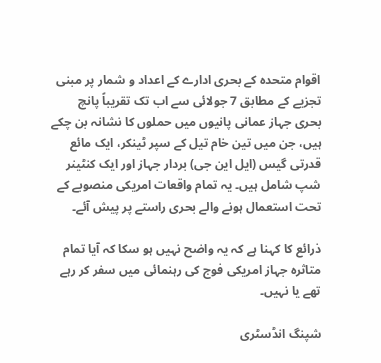اقوام متحدہ کے بحری ادارے کے اعداد و شمار پر مبنی تجزیے کے مطابق 7 جولائی سے اب تک تقریباً پانچ بحری جہاز عمانی پانیوں میں حملوں کا نشانہ بن چکے ہیں، جن میں تین خام تیل کے سپر ٹینکر، ایک مائع قدرتی گیس (ایل این جی) بردار جہاز اور ایک کنٹینر شپ شامل ہیں۔ یہ تمام واقعات امریکی منصوبے کے تحت استعمال ہونے والے بحری راستے پر پیش آئے۔

ذرائع کا کہنا ہے کہ یہ واضح نہیں ہو سکا کہ آیا تمام متاثرہ جہاز امریکی فوج کی رہنمائی میں سفر کر رہے تھے یا نہیں۔

شپنگ انڈسٹری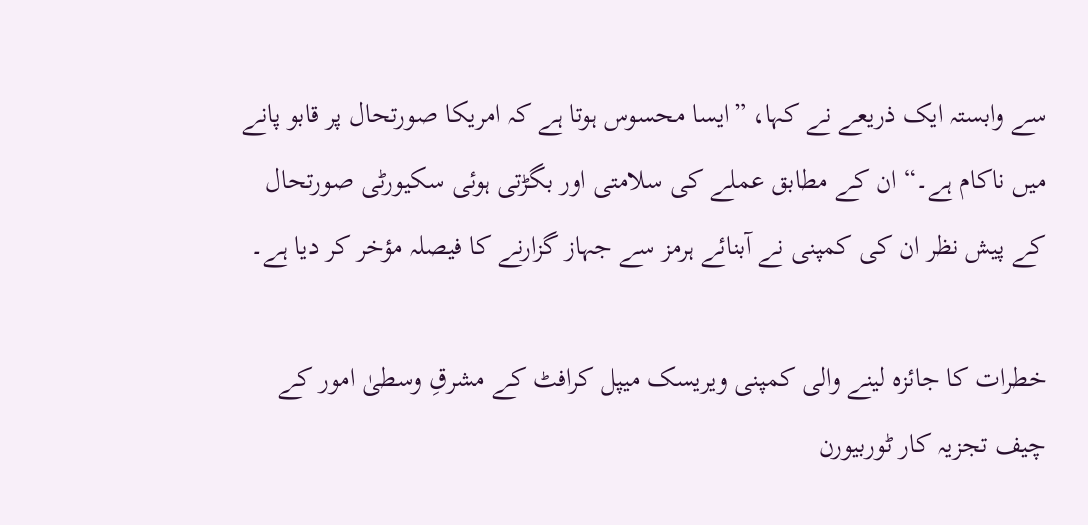سے وابستہ ایک ذریعے نے کہا، ”ایسا محسوس ہوتا ہے کہ امریکا صورتحال پر قابو پانے میں ناکام ہے۔“ ان کے مطابق عملے کی سلامتی اور بگڑتی ہوئی سکیورٹی صورتحال کے پیش نظر ان کی کمپنی نے آبنائے ہرمز سے جہاز گزارنے کا فیصلہ مؤخر کر دیا ہے۔

خطرات کا جائزہ لینے والی کمپنی ویریسک میپل کرافٹ کے مشرقِ وسطیٰ امور کے چیف تجزیہ کار ٹوربیورن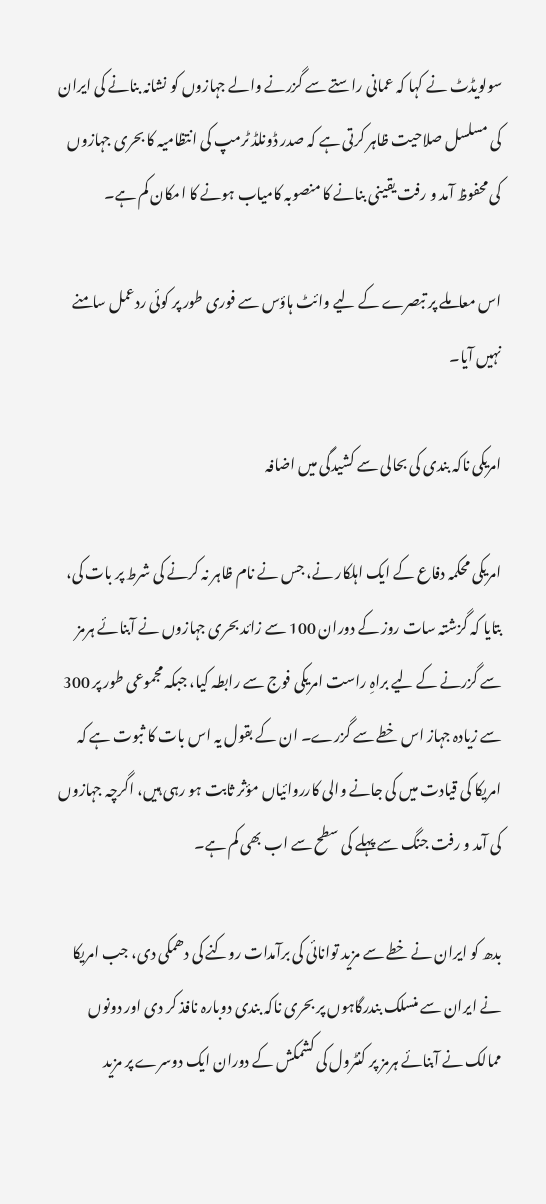سولویڈٹ نے کہا کہ عمانی راستے سے گزرنے والے جہازوں کو نشانہ بنانے کی ایران کی مسلسل صلاحیت ظاہر کرتی ہے کہ صدر ڈونلڈ ٹرمپ کی انتظامیہ کا بحری جہازوں کی محفوظ آمد و رفت یقینی بنانے کا منصوبہ کامیاب ہونے کا امکان کم ہے۔

اس معاملے پر تبصرے کے لیے وائٹ ہاؤس سے فوری طور پر کوئی ردعمل سامنے نہیں آیا۔

امریکی ناکہ بندی کی بحالی سے کشیدگی میں اضافہ

امریکی محکمہ دفاع کے ایک اہلکار نے، جس نے نام ظاہر نہ کرنے کی شرط پر بات کی، بتایا کہ گزشتہ سات روز کے دوران 100 سے زائد بحری جہازوں نے آبنائے ہرمز سے گزرنے کے لیے براہِ راست امریکی فوج سے رابطہ کیا، جبکہ مجموعی طور پر 300 سے زیادہ جہاز اس خطے سے گزرے۔ ان کے بقول یہ اس بات کا ثبوت ہے کہ امریکا کی قیادت میں کی جانے والی کارروائیاں مؤثر ثابت ہو رہی ہیں، اگرچہ جہازوں کی آمد و رفت جنگ سے پہلے کی سطح سے اب بھی کم ہے۔

بدھ کو ایران نے خطے سے مزید توانائی کی برآمدات روکنے کی دھمکی دی، جب امریکا نے ایران سے منسلک بندرگاہوں پر بحری ناکہ بندی دوبارہ نافذ کر دی اور دونوں ممالک نے آبنائے ہرمز پر کنٹرول کی کشمکش کے دوران ایک دوسرے پر مزید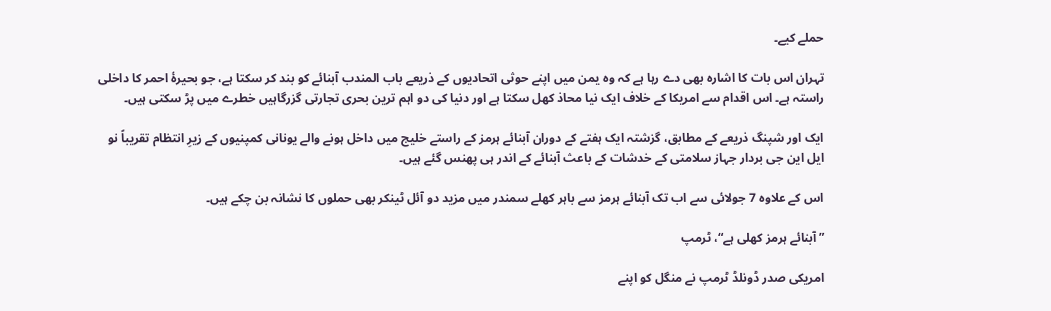حملے کیے۔

تہران اس بات کا اشارہ بھی دے رہا ہے کہ وہ یمن میں اپنے حوثی اتحادیوں کے ذریعے باب المندب آبنائے کو بند کر سکتا ہے، جو بحیرۂ احمر کا داخلی راستہ ہے۔ اس اقدام سے امریکا کے خلاف ایک نیا محاذ کھل سکتا ہے اور دنیا کی دو اہم ترین بحری تجارتی گزرگاہیں خطرے میں پڑ سکتی ہیں۔

ایک اور شپنگ ذریعے کے مطابق، گزشتہ ایک ہفتے کے دوران آبنائے ہرمز کے راستے خلیج میں داخل ہونے والے یونانی کمپنیوں کے زیرِ انتظام تقریباً نو ایل این جی بردار جہاز سلامتی کے خدشات کے باعث آبنائے کے اندر ہی پھنس گئے ہیں۔

اس کے علاوہ 7 جولائی سے اب تک آبنائے ہرمز سے باہر کھلے سمندر میں مزید دو آئل ٹینکر بھی حملوں کا نشانہ بن چکے ہیں۔

”آبنائے ہرمز کھلی ہے“، ٹرمپ

امریکی صدر ڈونلڈ ٹرمپ نے منگل کو اپنے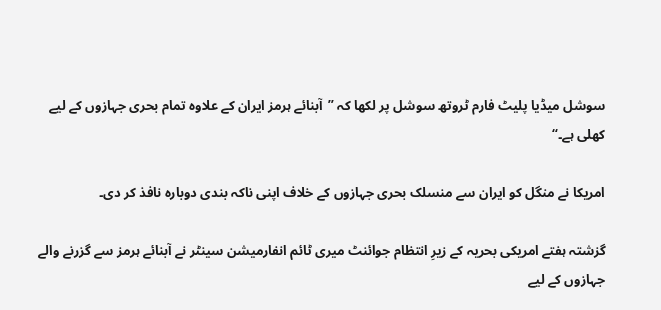سوشل میڈیا پلیٹ فارم ٹروتھ سوشل پر لکھا کہ ”آبنائے ہرمز ایران کے علاوہ تمام بحری جہازوں کے لیے کھلی ہے۔“

امریکا نے منگل کو ایران سے منسلک بحری جہازوں کے خلاف اپنی ناکہ بندی دوبارہ نافذ کر دی۔

گزشتہ ہفتے امریکی بحریہ کے زیرِ انتظام جوائنٹ میری ٹائم انفارمیشن سینٹر نے آبنائے ہرمز سے گزرنے والے جہازوں کے لیے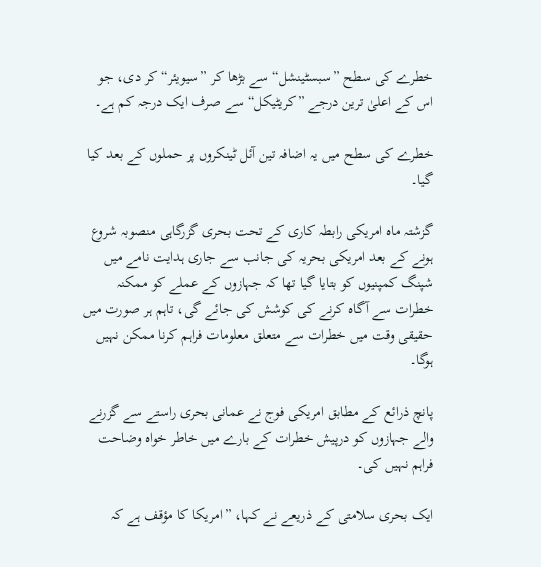خطرے کی سطح ”سبسٹینشل“ سے بڑھا کر ”سیویئر“ کر دی، جو اس کے اعلیٰ ترین درجے ”کریٹیکل“ سے صرف ایک درجہ کم ہے۔

خطرے کی سطح میں یہ اضافہ تین آئل ٹینکروں پر حملوں کے بعد کیا گیا۔

گزشتہ ماہ امریکی رابطہ کاری کے تحت بحری گزرگاہی منصوبہ شروع ہونے کے بعد امریکی بحریہ کی جانب سے جاری ہدایت نامے میں شپنگ کمپنیوں کو بتایا گیا تھا کہ جہازوں کے عملے کو ممکنہ خطرات سے آگاہ کرنے کی کوشش کی جائے گی، تاہم ہر صورت میں حقیقی وقت میں خطرات سے متعلق معلومات فراہم کرنا ممکن نہیں ہوگا۔

پانچ ذرائع کے مطابق امریکی فوج نے عمانی بحری راستے سے گزرنے والے جہازوں کو درپیش خطرات کے بارے میں خاطر خواہ وضاحت فراہم نہیں کی۔

ایک بحری سلامتی کے ذریعے نے کہا، ”امریکا کا مؤقف ہے کہ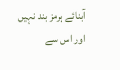آبنائے ہرمز بند نہیں اور اس سے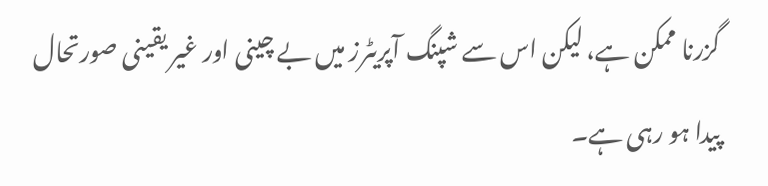گزرنا ممکن ہے، لیکن اس سے شپنگ آپریٹرز میں بے چینی اور غیر یقینی صورتحال پیدا ہو رہی ہے۔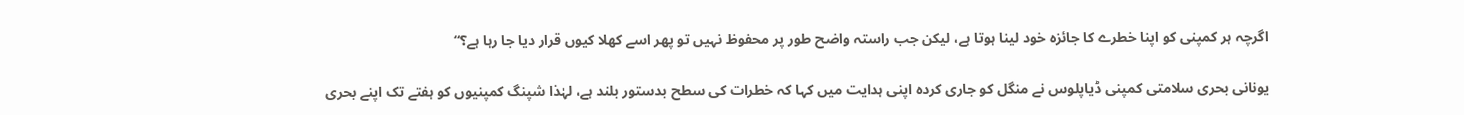اگرچہ ہر کمپنی کو اپنا خطرے کا جائزہ خود لینا ہوتا ہے، لیکن جب راستہ واضح طور پر محفوظ نہیں تو پھر اسے کھلا کیوں قرار دیا جا رہا ہے؟“

یونانی بحری سلامتی کمپنی ڈیاپلوس نے منگل کو جاری کردہ اپنی ہدایت میں کہا کہ خطرات کی سطح بدستور بلند ہے، لہٰذا شپنگ کمپنیوں کو ہفتے تک اپنے بحری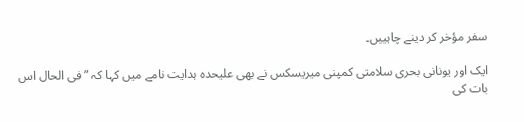سفر مؤخر کر دینے چاہییں۔

ایک اور یونانی بحری سلامتی کمپنی میریسکس نے بھی علیحدہ ہدایت نامے میں کہا کہ ”فی الحال اس بات کی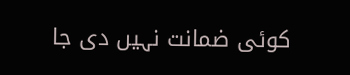کوئی ضمانت نہیں دی جا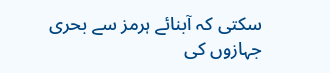سکتی کہ آبنائے ہرمز سے بحری جہازوں کی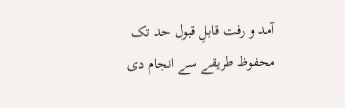آمد و رفت قابلِ قبول حد تک محفوظ طریقے سے انجام دی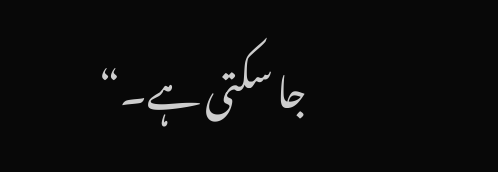جا سکتی ہے۔“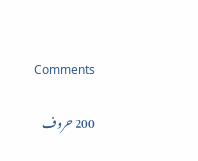Comments

200 حروف